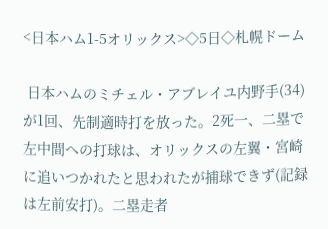<日本ハム1-5オリックス>◇5日◇札幌ドーム

 日本ハムのミチェル・アブレイユ内野手(34)が1回、先制適時打を放った。2死一、二塁で左中間への打球は、オリックスの左翼・宮崎に追いつかれたと思われたが捕球できず(記録は左前安打)。二塁走者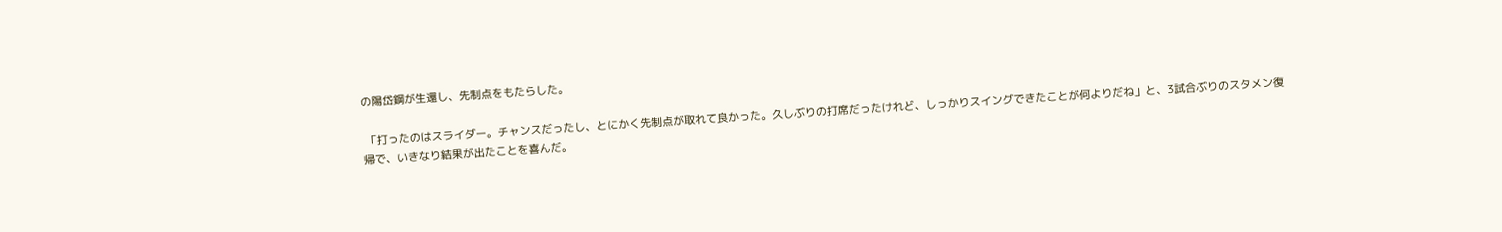の陽岱鋼が生還し、先制点をもたらした。

 「打ったのはスライダー。チャンスだったし、とにかく先制点が取れて良かった。久しぶりの打席だったけれど、しっかりスイングできたことが何よりだね」と、3試合ぶりのスタメン復帰で、いきなり結果が出たことを喜んだ。